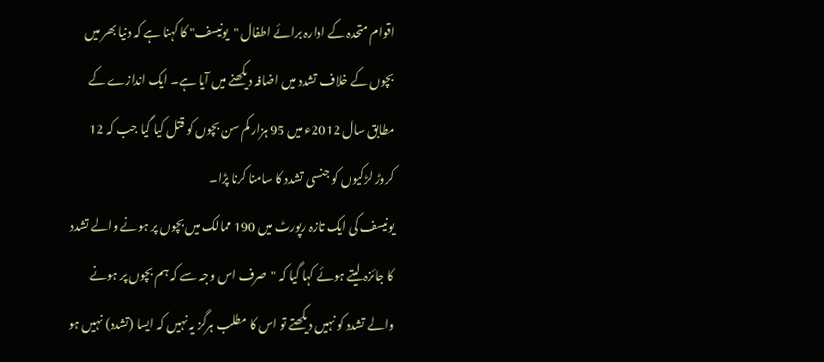اقوام متحدہ کے ادارہ برائے اطفال "یونیسف" کا کہنا ہے کہ دنیا بھر میں بچوں کے خلاف تشدد میں اضافہ دیکھنے میں آیا ہے۔ ایک اندازے کے مطابق سال 2012ء میں 95 ہزار کم سن بچوں کو قتل کیا گیا جب کہ 12 کروڑ لڑکیوں کو جنسی تشدد کا سامنا کرنا پڑا۔
یونیسف کی ایک تازہ رپورٹ میں 190 ممالک میں بچوں پر ہونے والے تشدد کا جائزہ لیتے ہوئے کہا گیا کہ "صرف اس وجہ سے کہ ہم بچوں پر ہونے والے تشدد کو نہیں دیکھتے تو اس کا مطلب ہرگز یہ نہیں کہ ایسا (تشدد) نہیں ہو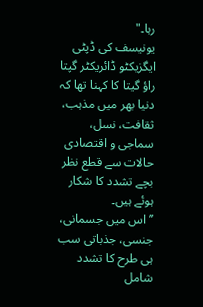رہا۔"
یونیسف کی ڈپٹی ایگزیکٹو ڈائریکٹر گپتا راؤ گیتا کا کہنا تھا کہ دنیا بھر میں مذہب، ثقافت، نسل، سماجی و اقتصادی حالات سے قطع نظر بچے تشدد کا شکار ہوئے ہیں۔
’’اس میں جسمانی، جنسی، جذباتی سب ہی طرح کا تشدد شامل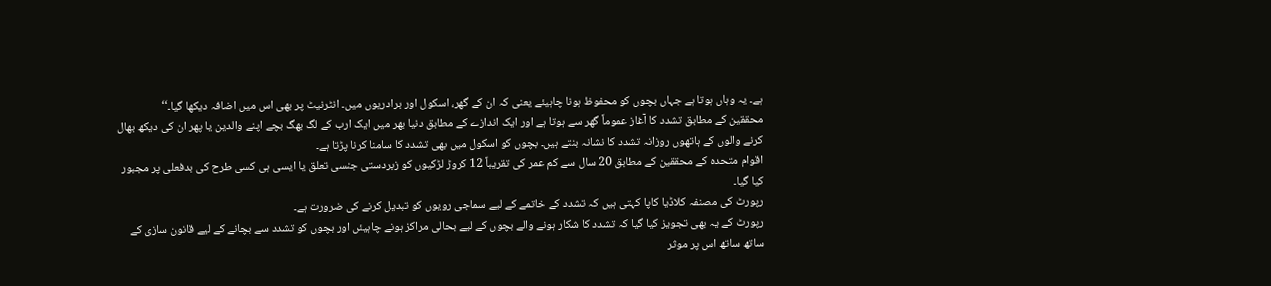ہے۔ یہ وہاں ہوتا ہے جہاں بچوں کو محفوظ ہونا چاہیئے یعنی کہ ان کے گھر، اسکول اور برادریوں میں۔ انٹرنیٹ پر بھی اس میں اضافہ دیکھا گیا۔‘‘
محققین کے مطابق تشدد کا آغاز عموماً گھر سے ہوتا ہے اور ایک اندازے کے مطابق دنیا بھر میں ایک ارب کے لگ بھگ بچے اپنے والدین یا پھر ان کی دیکھ بھال کرنے والوں کے ہاتھوں روزانہ تشدد کا نشانہ بنتے ہیں۔ بچوں کو اسکول میں بھی تشدد کا سامنا کرنا پڑتا ہے۔
اقوام متحدہ کے محققین کے مطابق 20 سال سے کم عمر کی تقریباً 12 کروڑ لڑکیوں کو زبردستی جنسی تعلق یا ایسی ہی کسی طرح کی بدفعلی پر مجبور کیا گیا۔
رپورٹ کی مصنفہ کلاڈیا کاپا کہتی ہیں کہ تشدد کے خاتمے کے لیے سماجی رویوں کو تبدیل کرنے کی ضرورت ہے۔
رپورٹ کے یہ بھی تجویز کیا گیا کہ تشدد کا شکار ہونے والے بچوں کے لیے بحالی مراکز ہونے چاہیئں اور بچوں کو تشدد سے بچانے کے لیے قانون سازی کے ساتھ ساتھ اس پر موثر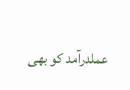عملدرآمد کو بھی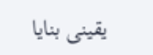یقینی بنایا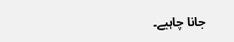جانا چاہیے۔